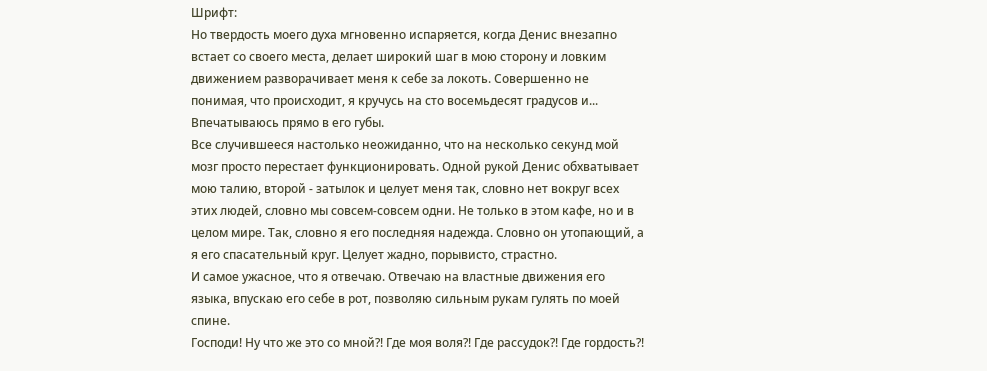Шрифт:
Но твердость моего духа мгновенно испаряется, когда Денис внезапно встает со своего места, делает широкий шаг в мою сторону и ловким движением разворачивает меня к себе за локоть. Совершенно не понимая, что происходит, я кручусь на сто восемьдесят градусов и...
Впечатываюсь прямо в его губы.
Все случившееся настолько неожиданно, что на несколько секунд мой мозг просто перестает функционировать. Одной рукой Денис обхватывает мою талию, второй - затылок и целует меня так, словно нет вокруг всех этих людей, словно мы совсем-совсем одни. Не только в этом кафе, но и в целом мире. Так, словно я его последняя надежда. Словно он утопающий, а я его спасательный круг. Целует жадно, порывисто, страстно.
И самое ужасное, что я отвечаю. Отвечаю на властные движения его языка, впускаю его себе в рот, позволяю сильным рукам гулять по моей спине.
Господи! Ну что же это со мной?! Где моя воля?! Где рассудок?! Где гордость?!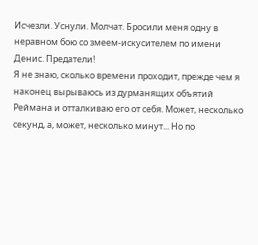Исчезли. Уснули. Молчат. Бросили меня одну в неравном бою со змеем-искусителем по имени Денис. Предатели!
Я не знаю, сколько времени проходит, прежде чем я наконец вырываюсь из дурманящих объятий Реймана и отталкиваю его от себя. Может, несколько секунд, а, может, несколько минут... Но по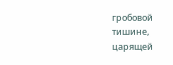гробовой тишине, царящей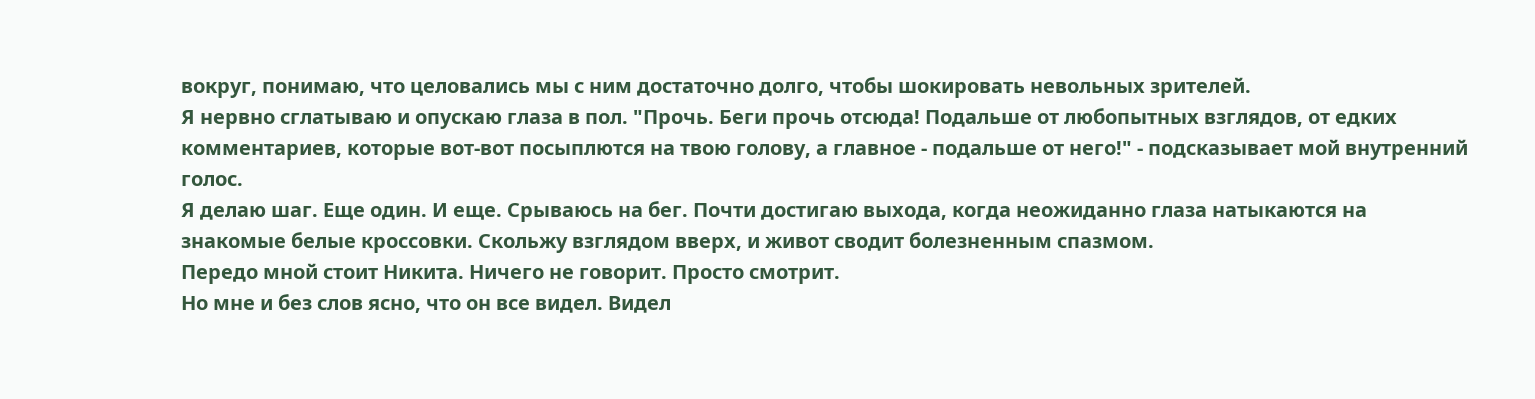вокруг, понимаю, что целовались мы с ним достаточно долго, чтобы шокировать невольных зрителей.
Я нервно сглатываю и опускаю глаза в пол. "Прочь. Беги прочь отсюда! Подальше от любопытных взглядов, от едких комментариев, которые вот-вот посыплются на твою голову, а главное - подальше от него!" - подсказывает мой внутренний голос.
Я делаю шаг. Еще один. И еще. Срываюсь на бег. Почти достигаю выхода, когда неожиданно глаза натыкаются на знакомые белые кроссовки. Скольжу взглядом вверх, и живот сводит болезненным спазмом.
Передо мной стоит Никита. Ничего не говорит. Просто смотрит.
Но мне и без слов ясно, что он все видел. Видел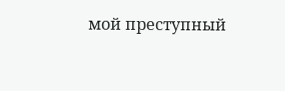мой преступный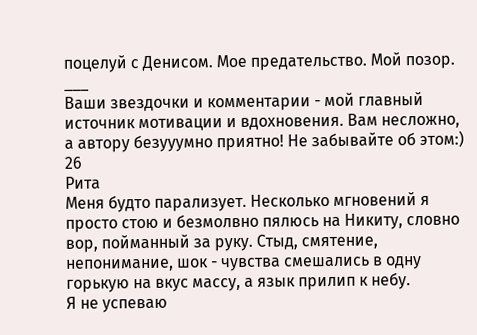поцелуй с Денисом. Мое предательство. Мой позор.
___
Ваши звездочки и комментарии - мой главный источник мотивации и вдохновения. Вам несложно, а автору безууумно приятно! Не забывайте об этом:)
26
Рита
Меня будто парализует. Несколько мгновений я просто стою и безмолвно пялюсь на Никиту, словно вор, пойманный за руку. Стыд, смятение, непонимание, шок - чувства смешались в одну горькую на вкус массу, а язык прилип к небу.
Я не успеваю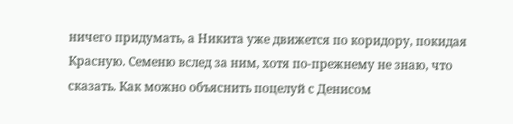ничего придумать, а Никита уже движется по коридору, покидая Красную. Семеню вслед за ним, хотя по-прежнему не знаю, что сказать. Как можно объяснить поцелуй с Денисом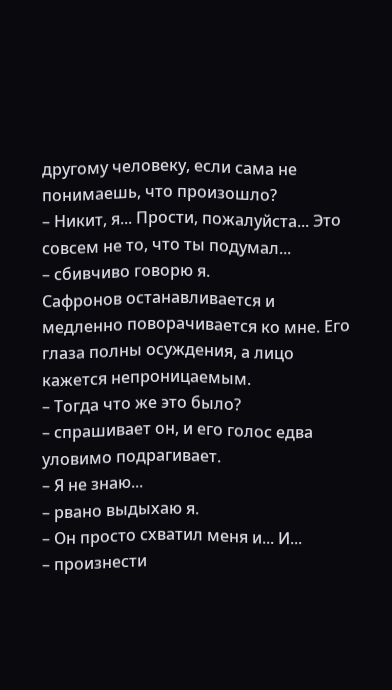другому человеку, если сама не понимаешь, что произошло?
– Никит, я... Прости, пожалуйста... Это совсем не то, что ты подумал...
– сбивчиво говорю я.
Сафронов останавливается и медленно поворачивается ко мне. Его глаза полны осуждения, а лицо кажется непроницаемым.
– Тогда что же это было?
– спрашивает он, и его голос едва уловимо подрагивает.
– Я не знаю...
– рвано выдыхаю я.
– Он просто схватил меня и... И...
– произнести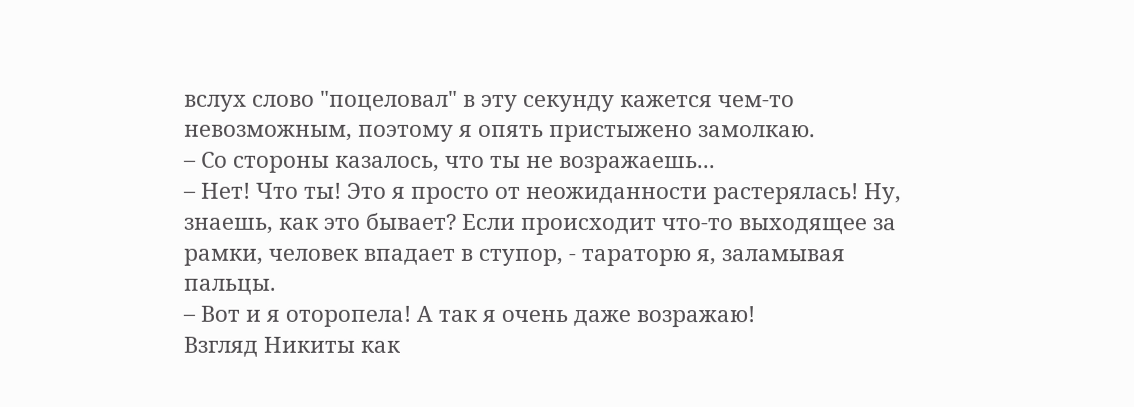вслух слово "поцеловал" в эту секунду кажется чем-то невозможным, поэтому я опять пристыжено замолкаю.
– Со стороны казалось, что ты не возражаешь...
– Нет! Что ты! Это я просто от неожиданности растерялась! Ну, знаешь, как это бывает? Если происходит что-то выходящее за рамки, человек впадает в ступор, - тараторю я, заламывая пальцы.
– Вот и я оторопела! А так я очень даже возражаю!
Взгляд Никиты как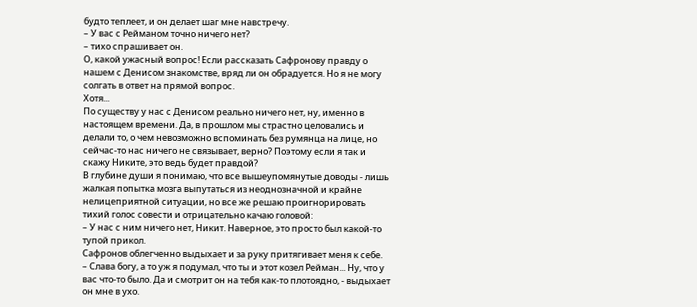будто теплеет, и он делает шаг мне навстречу.
– У вас с Рейманом точно ничего нет?
– тихо спрашивает он.
О, какой ужасный вопрос! Если рассказать Сафронову правду о нашем с Денисом знакомстве, вряд ли он обрадуется. Но я не могу солгать в ответ на прямой вопрос.
Хотя...
По существу у нас с Денисом реально ничего нет, ну, именно в настоящем времени. Да, в прошлом мы страстно целовались и делали то, о чем невозможно вспоминать без румянца на лице, но сейчас-то нас ничего не связывает, верно? Поэтому если я так и скажу Никите, это ведь будет правдой?
В глубине души я понимаю, что все вышеупомянутые доводы - лишь жалкая попытка мозга выпутаться из неоднозначной и крайне нелицеприятной ситуации, но все же решаю проигнорировать тихий голос совести и отрицательно качаю головой:
– У нас с ним ничего нет, Никит. Наверное, это просто был какой-то тупой прикол.
Сафронов облегченно выдыхает и за руку притягивает меня к себе.
– Слава богу, а то уж я подумал, что ты и этот козел Рейман... Ну, что у вас что-то было. Да и смотрит он на тебя как-то плотоядно, - выдыхает он мне в ухо.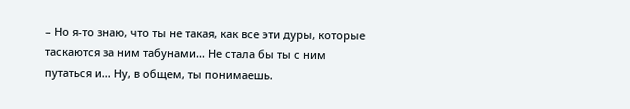– Но я-то знаю, что ты не такая, как все эти дуры, которые таскаются за ним табунами... Не стала бы ты с ним путаться и... Ну, в общем, ты понимаешь.